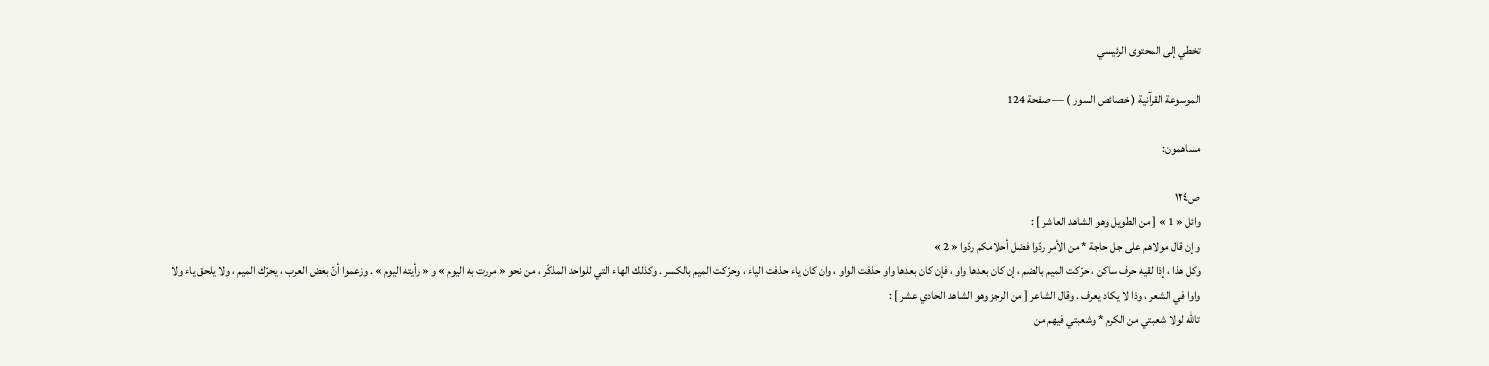تخطي إلى المحتوى الرئيسي

الموسوعة القرآنية ( خصائص السور ) — صفحة 124

مساهمون:

ص١٢٤
وائل « 1 » [ من الطويل وهو الشاهد العاشر ] :
وإن قال مولاهم على جل حاجة * من الأمر ردّوا فضل أحلامكم ردّوا « 2 »
وكل هذا ، إذا لقيه حرف ساكن ، حرّكت الميم بالضم ، إن كان بعدها واو ، فإن كان بعدها واو حذفت الواو ، وان كان ياء حذفت الياء ، وحرّكت الميم بالكسر . وكذلك الهاء التي للواحد المذكّر ، من نحو « مررت به اليوم » و « رأيته اليوم » . وزعموا أنّ بعض العرب ، يحرّك الميم ، ولا يلحق ياء ولا واوا في الشعر ، وذا لا يكاد يعرف . وقال الشاعر [ من الرجز وهو الشاهد الحادي عشر ] :
تاللّه لولا شعبتي من الكرم * وشعبتي فيهم من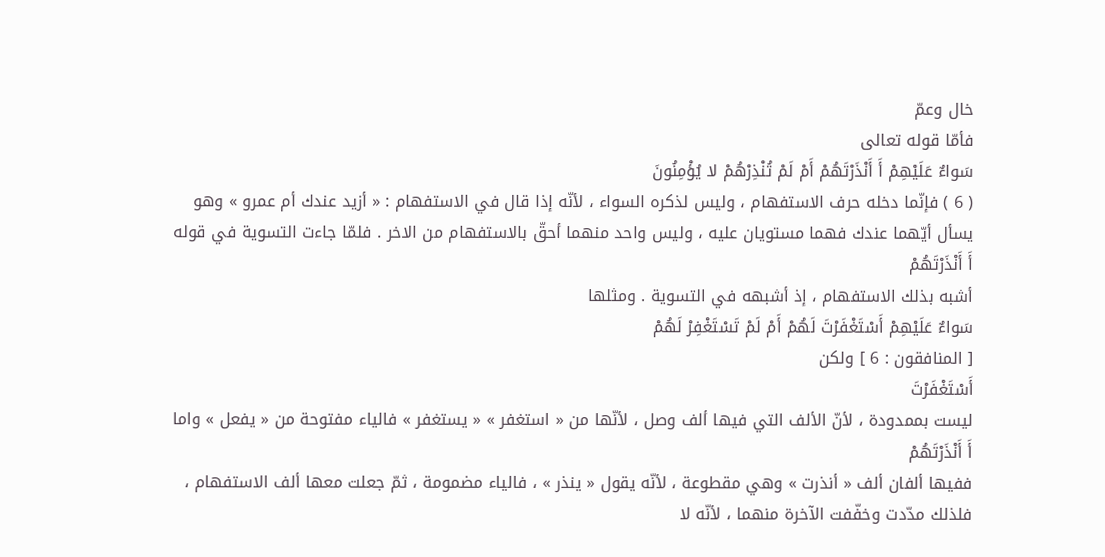خال وعمّ
فأمّا قوله تعالى
سَواءٌ عَلَيْهِمْ أَ أَنْذَرْتَهُمْ أَمْ لَمْ تُنْذِرْهُمْ لا يُؤْمِنُونَ
( 6 ) فإنّما دخله حرف الاستفهام ، وليس لذكره السواء ، لأنّه إذا قال في الاستفهام : « أزيد عندك أم عمرو » وهو يسأل أيّهما عندك فهما مستويان عليه ، وليس واحد منهما أحقّ بالاستفهام من الاخر . فلمّا جاءت التسوية في قوله
أَ أَنْذَرْتَهُمْ
أشبه بذلك الاستفهام ، إذ أشبهه في التسوية . ومثلها
سَواءٌ عَلَيْهِمْ أَسْتَغْفَرْتَ لَهُمْ أَمْ لَمْ تَسْتَغْفِرْ لَهُمْ
[ المنافقون : 6 ] ولكن
أَسْتَغْفَرْتَ
ليست بممدودة ، لأنّ الألف التي فيها ألف وصل ، لأنّها من « استغفر » « يستغفر » فالياء مفتوحة من « يفعل » واما
أَ أَنْذَرْتَهُمْ
ففيها ألفان ألف « أنذرت » وهي مقطوعة ، لأنّه يقول « ينذر » ، فالياء مضمومة ، ثمّ جعلت معها ألف الاستفهام ، فلذلك مدّدت وخفّفت الآخرة منهما ، لأنّه لا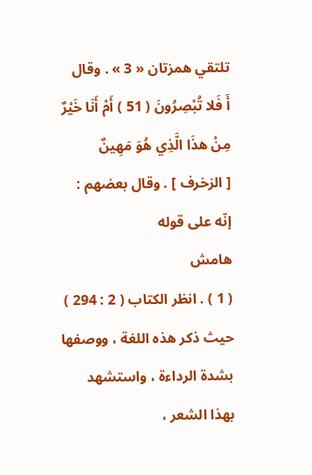تلتقي همزتان « 3 » . وقال
أَ فَلا تُبْصِرُونَ ( 51 ) أَمْ أَنَا خَيْرٌ مِنْ هذَا الَّذِي هُوَ مَهِينٌ
[ الزخرف ] . وقال بعضهم : إنّه على قوله
هامش
( 1 ) . انظر الكتاب ( 2 : 294 ) حيث ذكر هذه اللغة ، ووصفها بشدة الرداءة ، واستشهد بهذا الشعر ،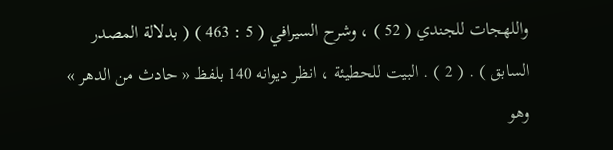واللهجات للجندي ( 52 ) ، وشرح السيرافي ( 5 : 463 ) ( بدلالة المصدر السابق ) . ( 2 ) . البيت للحطيئة ، انظر ديوانه 140 بلفظ « حادث من الدهر » وهو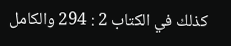كذلك في الكتاب 2 : 294 والكامل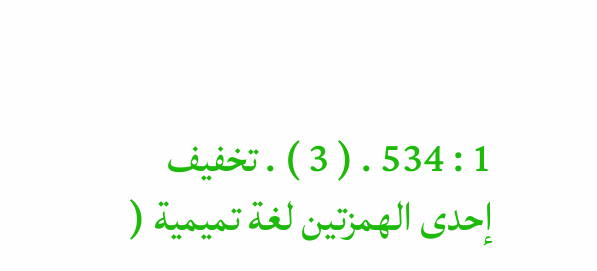1 : 534 . ( 3 ) . تخفيف إحدى الهمزتين لغة تميمية (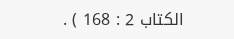الكتاب 2 : 168 ) .